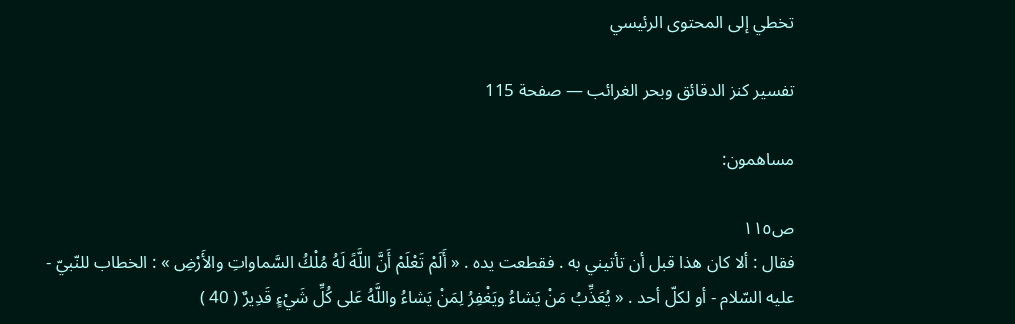تخطي إلى المحتوى الرئيسي

تفسير كنز الدقائق وبحر الغرائب — صفحة 115

مساهمون:

ص١١٥
فقال : ألا كان هذا قبل أن تأتيني به . فقطعت يده . « أَلَمْ تَعْلَمْ أَنَّ اللَّهً لَهُ مُلْكُ السَّماواتِ والأَرْضِ » : الخطاب للنّبيّ - عليه السّلام - أو لكلّ أحد . « يُعَذِّبُ مَنْ يَشاءُ ويَغْفِرُ لِمَنْ يَشاءُ واللَّهُ عَلى كُلِّ شَيْءٍ قَدِيرٌ ( 40 )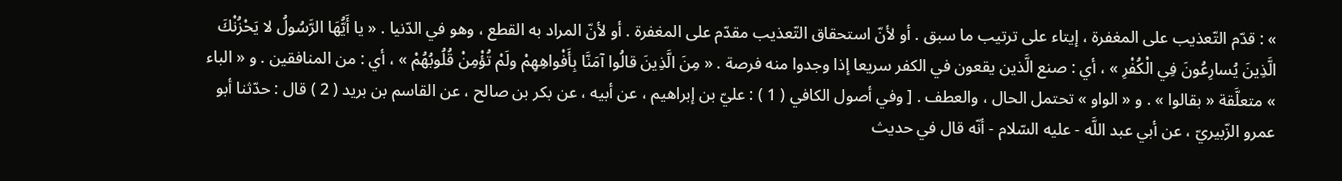» : قدّم التّعذيب على المغفرة ، إيتاء على ترتيب ما سبق . أو لأنّ استحقاق التّعذيب مقدّم على المغفرة . أو لأنّ المراد به القطع ، وهو في الدّنيا . « يا أَيُّهَا الرَّسُولُ لا يَحْزُنْكَ الَّذِينَ يُسارِعُونَ فِي الْكُفْرِ » ، أي : صنع الَّذين يقعون في الكفر سريعا إذا وجدوا منه فرصة . « مِنَ الَّذِينَ قالُوا آمَنَّا بِأَفْواهِهِمْ ولَمْ تُؤْمِنْ قُلُوبُهُمْ » ، أي : من المنافقين . و « الباء » متعلَّقة « بقالوا » . و « الواو » تحتمل الحال ، والعطف . [ وفي أصول الكافي ( 1 ) : عليّ بن إبراهيم ، عن أبيه ، عن بكر بن صالح ، عن القاسم بن بريد ( 2 ) قال : حدّثنا أبو عمرو الزّبيريّ ، عن أبي عبد اللَّه - عليه السّلام - أنّه قال في حديث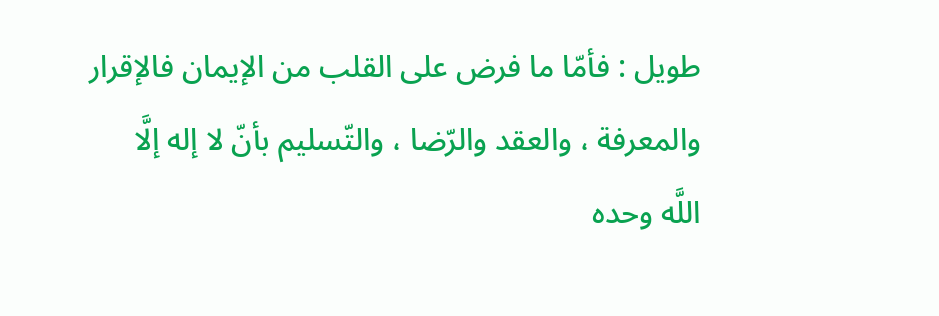طويل : فأمّا ما فرض على القلب من الإيمان فالإقرار والمعرفة ، والعقد والرّضا ، والتّسليم بأنّ لا إله إلَّا اللَّه وحده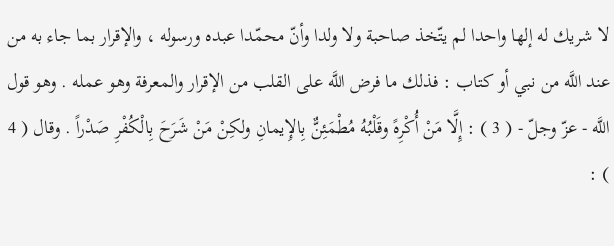لا شريك له إلها واحدا لم يتّخذ صاحبة ولا ولدا وأنّ محمّدا عبده ورسوله ، والإقرار بما جاء به من عند اللَّه من نبي أو كتاب : فذلك ما فرض اللَّه على القلب من الإقرار والمعرفة وهو عمله . وهو قول اللَّه - عزّ وجلّ - ( 3 ) : إِلَّا مَنْ أُكْرِهً وقَلْبُهُ مُطْمَئِنٌّ بِالإِيمانِ ولكِنْ مَنْ شَرَحَ بِالْكُفْرِ صَدْراً . وقال ( 4 ) :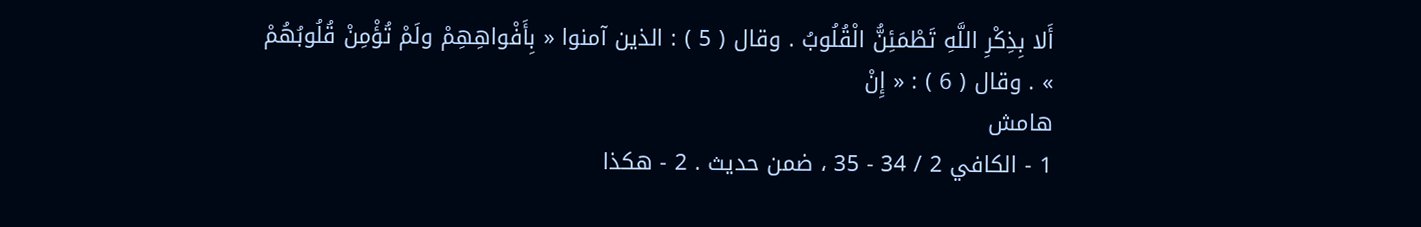أَلا بِذِكْرِ اللَّهِ تَطْمَئِنُّ الْقُلُوبُ . وقال ( 5 ) : الذين آمنوا « بِأَفْواهِهِمْ ولَمْ تُؤْمِنْ قُلُوبُهُمْ » . وقال ( 6 ) : « إِنْ
هامش
1 - الكافي 2 / 34 - 35 ، ضمن حديث . 2 - هكذا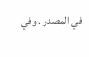في المصدر . وفي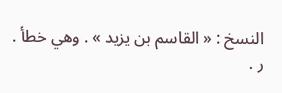النسخ : « القاسم بن يزيد » . وهي خطأ . ر .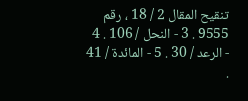تنقيح المقال 2 / 18 ، رقم 9555 . 3 - النحل / 106 . 4 - الرعد / 30 . 5 - المائدة / 41 .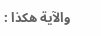والآية هكذا :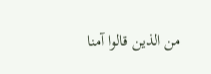من الذين قالوا آمنا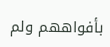بأفواههم ولم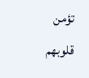تؤمن قلوبهم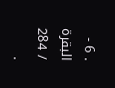. 6 - البقرة / 284 .